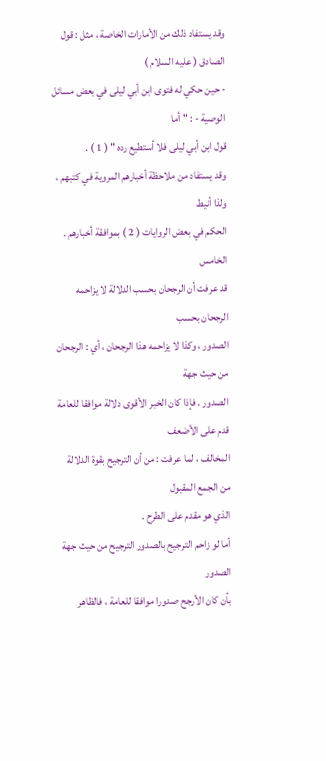وقد يستفاد ذلك من الأمارات الخاصة ، مثل : قول الصادق ( عليه السلام )
- حين حكي له فتوى ابن أبي ليلى في بعض مسائل الوصية - : " أما
قول ابن أبي ليلى فلا أستطيع رده " ( 1 ) .
وقد يستفاد من ملاحظة أخبارهم المروية في كتبهم ، ولذا أنيط
الحكم في بعض الروايات ( 2 ) بموافقة أخبارهم .
الخامس
قد عرفت أن الرجحان بحسب الدلالة لا يزاحمه الرجحان بحسب
الصدور ، وكذا لا يزاحمه هذا الرجحان ، أي : الرجحان من حيث جهة
الصدور . فإذا كان الخبر الأقوى دلالة موافقا للعامة قدم على الأضعف
المخالف ، لما عرفت : من أن الترجيح بقوة الدلالة من الجمع المقبول
الذي هو مقدم على الطرح .
أما لو زاحم الترجيح بالصدور الترجيح من حيث جهة الصدور
بأن كان الأرجح صدورا موافقا للعامة ، فالظاهر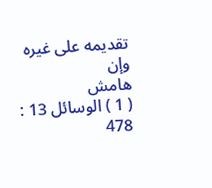تقديمه على غيره وإن
هامش
( 1 ) الوسائل 13 : 478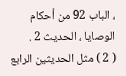، الباب 92 من أحكام الوصايا ، الحديث 2 .
( 2 ) مثل الحديثين الرابع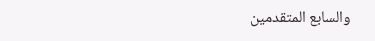والسابع المتقدمين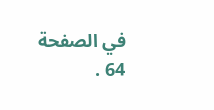في الصفحة 64 .